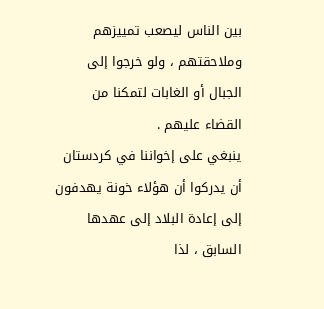بين الناس ليصعب تمييزهم وملاحقتهم ، ولو خرجوا إلى الجبال أو الغابات لتمكنا من القضاء عليهم .
ينبغي على إخواننا في كردستان أن يدركوا أن هؤلاء خونة يهدفون إلى إعادة البلاد إلى عهدها السابق ، لذا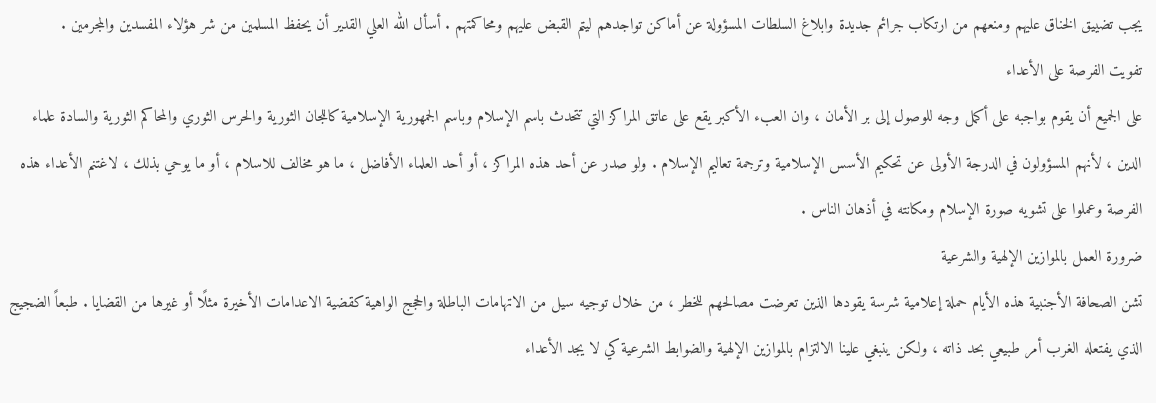يجب تضييق الخناق عليهم ومنعهم من ارتكاب جرائم جديدة وابلاغ السلطات المسؤولة عن أماكن تواجدهم ليتم القبض عليهم ومحاكمتهم . أسأل الله العلي القدير أن يحفظ المسلمين من شر هؤلاء المفسدين والمجرمين .
تفويت الفرصة على الأعداء
على الجميع أن يقوم بواجبه على أكمل وجه للوصول إلى بر الأمان ، وان العبء الأكبر يقع على عاتق المراكز التي تتحدث باسم الإسلام وباسم الجمهورية الإسلامية كاللجان الثورية والحرس الثوري والمحاكم الثورية والسادة علماء الدين ، لأنهم المسؤولون في الدرجة الأولى عن تحكيم الأسس الإسلامية وترجمة تعاليم الإسلام . ولو صدر عن أحد هذه المراكز ، أو أحد العلماء الأفاضل ، ما هو مخالف للاسلام ، أو ما يوحي بذلك ، لاغتنم الأعداء هذه الفرصة وعملوا على تشويه صورة الإسلام ومكانته في أذهان الناس .
ضرورة العمل بالموازين الإلهية والشرعية
تشن الصحافة الأجنبية هذه الأيام حملة إعلامية شرسة يقودها الذين تعرضت مصالحهم للخطر ، من خلال توجيه سيل من الاتهامات الباطلة والحجج الواهية كقضية الاعدامات الأخيرة مثلًا أو غيرها من القضايا . طبعاً الضجيج الذي يفتعله الغرب أمر طبيعي بحد ذاته ، ولكن ينبغي علينا الالتزام بالموازين الإلهية والضوابط الشرعية كي لا يجد الأعداء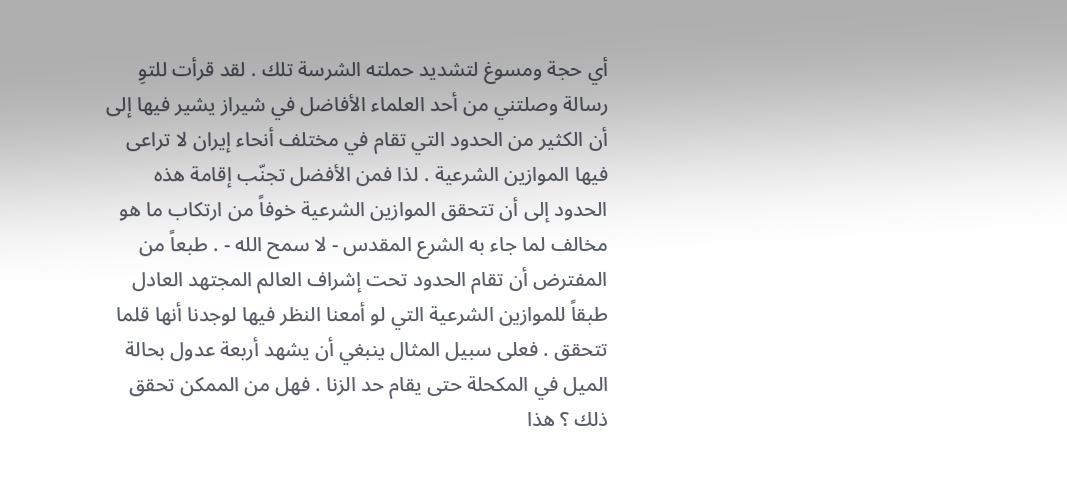أي حجة ومسوغ لتشديد حملته الشرسة تلك . لقد قرأت للتوِ رسالة وصلتني من أحد العلماء الأفاضل في شيراز يشير فيها إلى أن الكثير من الحدود التي تقام في مختلف أنحاء إيران لا تراعى فيها الموازين الشرعية . لذا فمن الأفضل تجنّب إقامة هذه الحدود إلى أن تتحقق الموازين الشرعية خوفاً من ارتكاب ما هو مخالف لما جاء به الشرع المقدس - لا سمح الله - . طبعاً من المفترض أن تقام الحدود تحت إشراف العالم المجتهد العادل طبقاً للموازين الشرعية التي لو أمعنا النظر فيها لوجدنا أنها قلما تتحقق . فعلى سبيل المثال ينبغي أن يشهد أربعة عدول بحالة الميل في المكحلة حتى يقام حد الزنا . فهل من الممكن تحقق ذلك ؟ هذا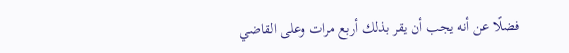فضلًا عن أنه يجب أن يقر بذلك أربع مرات وعلى القاضي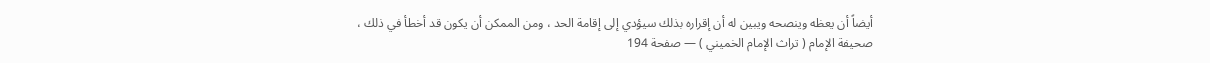أيضاً أن يعظه وينصحه ويبين له أن إقراره بذلك سيؤدي إلى إقامة الحد ، ومن الممكن أن يكون قد أخطأ في ذلك ،
صحيفة الإمام ( تراث الإمام الخميني ) — صفحة 194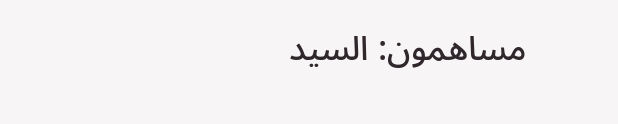مساهمون: السيد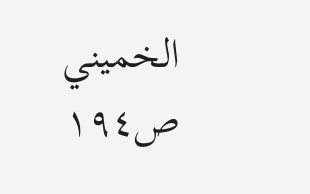الخميني
ص١٩٤